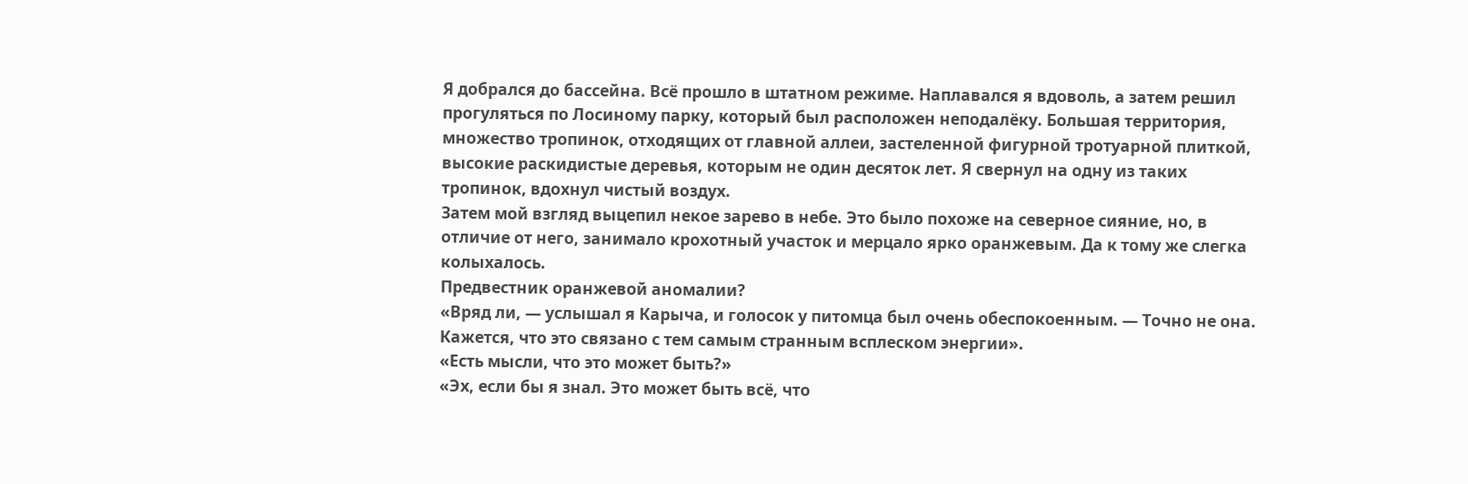Я добрался до бассейна. Всё прошло в штатном режиме. Наплавался я вдоволь, а затем решил прогуляться по Лосиному парку, который был расположен неподалёку. Большая территория, множество тропинок, отходящих от главной аллеи, застеленной фигурной тротуарной плиткой, высокие раскидистые деревья, которым не один десяток лет. Я свернул на одну из таких тропинок, вдохнул чистый воздух.
Затем мой взгляд выцепил некое зарево в небе. Это было похоже на северное сияние, но, в отличие от него, занимало крохотный участок и мерцало ярко оранжевым. Да к тому же слегка колыхалось.
Предвестник оранжевой аномалии?
«Вряд ли, — услышал я Карыча, и голосок у питомца был очень обеспокоенным. — Точно не она. Кажется, что это связано с тем самым странным всплеском энергии».
«Есть мысли, что это может быть?»
«Эх, если бы я знал. Это может быть всё, что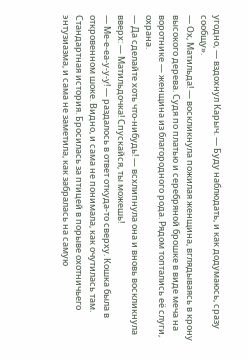угодно, — вздохнул Карыч. — Буду наблюдать, и как додумаюсь, сразу сообщу».
— Ох, Матильда! — воскликнула пожилая женщина, вглядываясь в крону высокого дерева. Судя по платью и серебряной брошке в виде меча на воротнике — женщина из благородного рода. Рядом топтались её слуги, охрана.
— Да сделайте хоть что-нибудь! — всхлипнула она и вновь воскликнула вверх: — Матильдочка! Спускайся, ты можешь!
— Ме-е-еа-у-у-у! — раздалось в ответ откуда-то сверху. Кошка была в откровенном шоке. Видно, и сама не понимала, как очутилась там.
Стандартная история. Бросилась за птицей в порыве охотничьего энтузиазма, и сама не заметила, как забралась на самую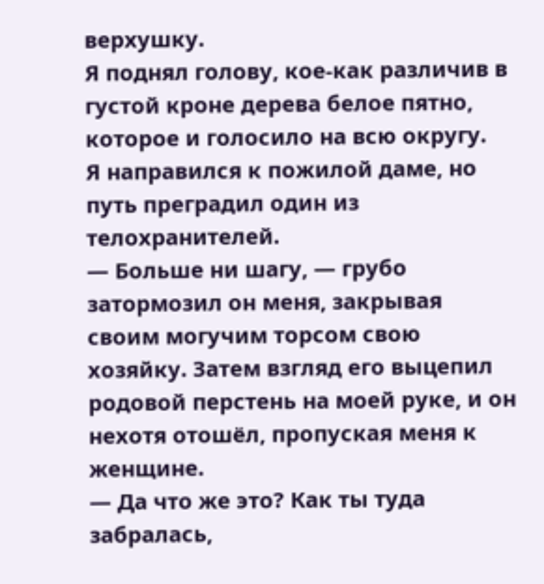верхушку.
Я поднял голову, кое-как различив в густой кроне дерева белое пятно, которое и голосило на всю округу.
Я направился к пожилой даме, но путь преградил один из телохранителей.
— Больше ни шагу, — грубо затормозил он меня, закрывая своим могучим торсом свою хозяйку. Затем взгляд его выцепил родовой перстень на моей руке, и он нехотя отошёл, пропуская меня к женщине.
— Да что же это? Как ты туда забралась,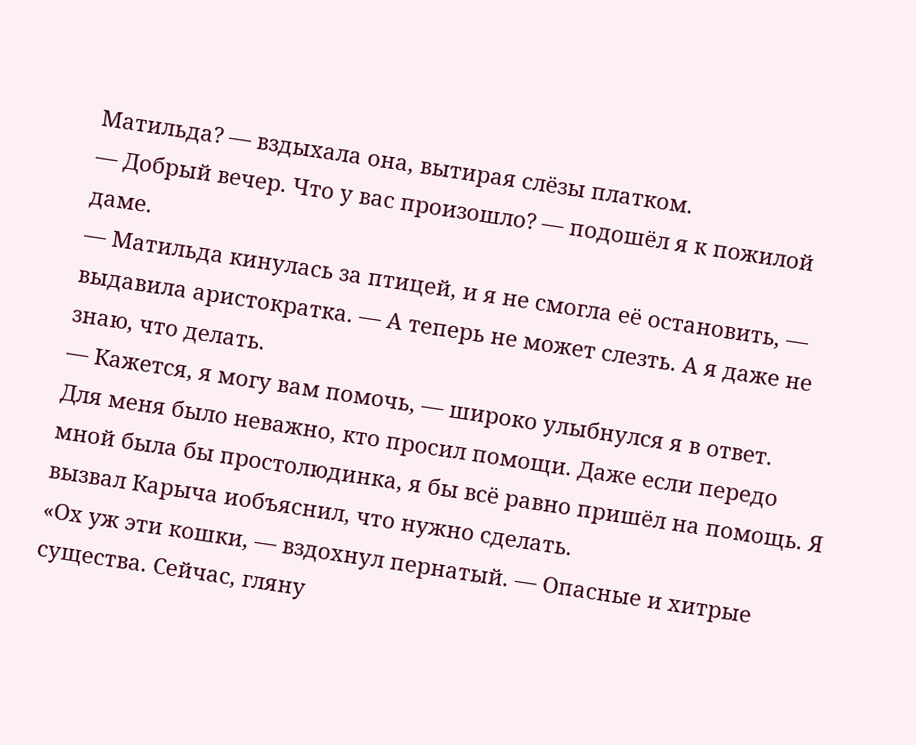Матильда? — вздыхала она, вытирая слёзы платком.
— Добрый вечер. Что у вас произошло? — подошёл я к пожилой даме.
— Матильда кинулась за птицей, и я не смогла её остановить, — выдавила аристократка. — А теперь не может слезть. А я даже не знаю, что делать.
— Кажется, я могу вам помочь, — широко улыбнулся я в ответ.
Для меня было неважно, кто просил помощи. Даже если передо мной была бы простолюдинка, я бы всё равно пришёл на помощь. Я вызвал Карыча иобъяснил, что нужно сделать.
«Ох уж эти кошки, — вздохнул пернатый. — Опасные и хитрые существа. Сейчас, гляну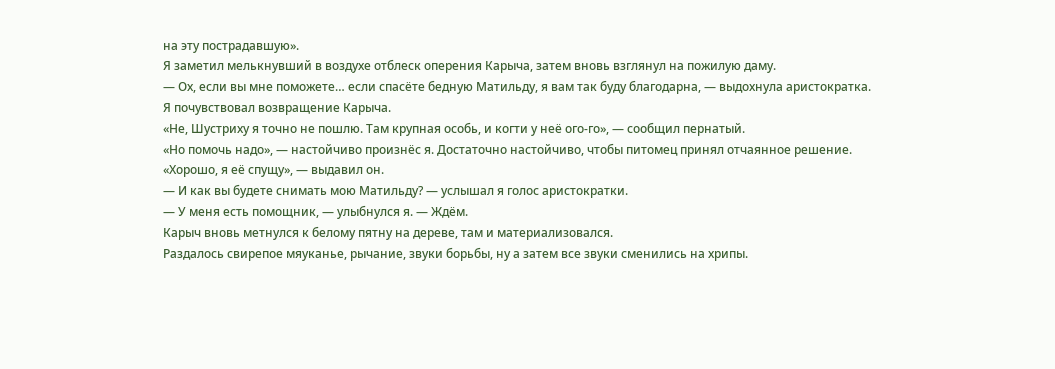на эту пострадавшую».
Я заметил мелькнувший в воздухе отблеск оперения Карыча, затем вновь взглянул на пожилую даму.
— Ох, если вы мне поможете… если спасёте бедную Матильду, я вам так буду благодарна, — выдохнула аристократка.
Я почувствовал возвращение Карыча.
«Не, Шустриху я точно не пошлю. Там крупная особь, и когти у неё ого-го», — сообщил пернатый.
«Но помочь надо», — настойчиво произнёс я. Достаточно настойчиво, чтобы питомец принял отчаянное решение.
«Хорошо, я её спущу», — выдавил он.
— И как вы будете снимать мою Матильду? — услышал я голос аристократки.
— У меня есть помощник, — улыбнулся я. — Ждём.
Карыч вновь метнулся к белому пятну на дереве, там и материализовался.
Раздалось свирепое мяуканье, рычание, звуки борьбы, ну а затем все звуки сменились на хрипы.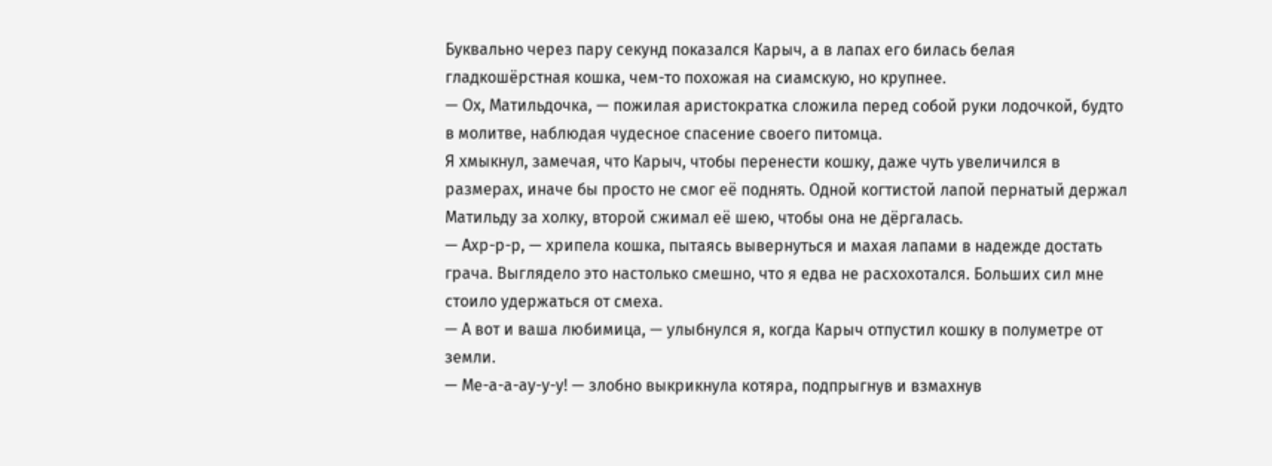Буквально через пару секунд показался Карыч, а в лапах его билась белая гладкошёрстная кошка, чем-то похожая на сиамскую, но крупнее.
— Ох, Матильдочка, — пожилая аристократка сложила перед собой руки лодочкой, будто в молитве, наблюдая чудесное спасение своего питомца.
Я хмыкнул, замечая, что Карыч, чтобы перенести кошку, даже чуть увеличился в размерах, иначе бы просто не смог её поднять. Одной когтистой лапой пернатый держал Матильду за холку, второй сжимал её шею, чтобы она не дёргалась.
— Ахр-р-р, — хрипела кошка, пытаясь вывернуться и махая лапами в надежде достать грача. Выглядело это настолько смешно, что я едва не расхохотался. Больших сил мне стоило удержаться от смеха.
— А вот и ваша любимица, — улыбнулся я, когда Карыч отпустил кошку в полуметре от земли.
— Ме-а-а-ау-у-у! — злобно выкрикнула котяра, подпрыгнув и взмахнув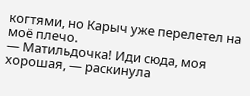когтями, но Карыч уже перелетел на моё плечо.
— Матильдочка! Иди сюда, моя хорошая, — раскинула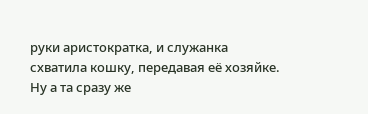руки аристократка, и служанка схватила кошку, передавая её хозяйке. Ну а та сразу же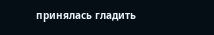принялась гладить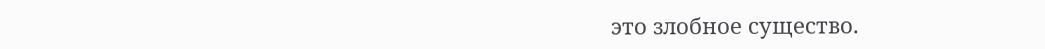это злобное существо.